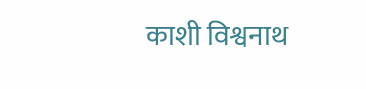काशी विश्वनाथ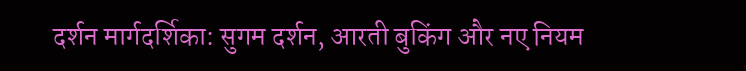दर्शन मार्गदर्शिका: सुगम दर्शन, आरती बुकिंग और नए नियम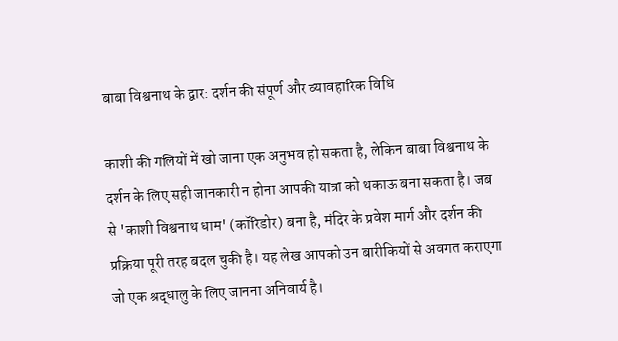बाबा विश्वनाथ के द्वार: दर्शन की संपूर्ण और व्यावहारिक विधि

काशी की गलियों में खो जाना एक अनुभव हो सकता है, लेकिन बाबा विश्वनाथ के दर्शन के लिए सही जानकारी न होना आपकी यात्रा को थकाऊ बना सकता है। जब से 'काशी विश्वनाथ धाम' (कॉरिडोर) बना है, मंदिर के प्रवेश मार्ग और दर्शन की प्रक्रिया पूरी तरह बदल चुकी है। यह लेख आपको उन बारीकियों से अवगत कराएगा जो एक श्रद्धालु के लिए जानना अनिवार्य है।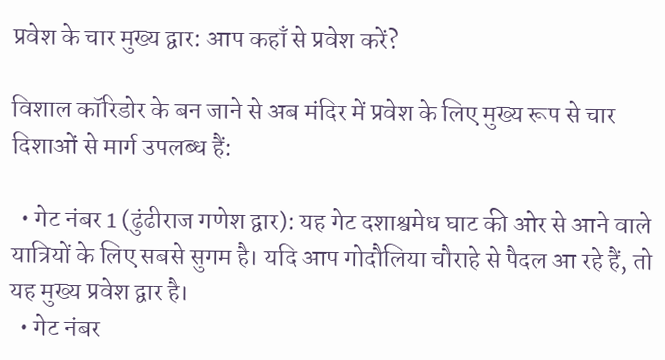प्रवेश के चार मुख्य द्वार: आप कहाँ से प्रवेश करें?

विशाल कॉरिडोर के बन जाने से अब मंदिर में प्रवेश के लिए मुख्य रूप से चार दिशाओं से मार्ग उपलब्ध हैं:

  • गेट नंबर 1 (ढुंढीराज गणेश द्वार): यह गेट दशाश्वमेध घाट की ओर से आने वाले यात्रियों के लिए सबसे सुगम है। यदि आप गोदौलिया चौराहे से पैदल आ रहे हैं, तो यह मुख्य प्रवेश द्वार है।
  • गेट नंबर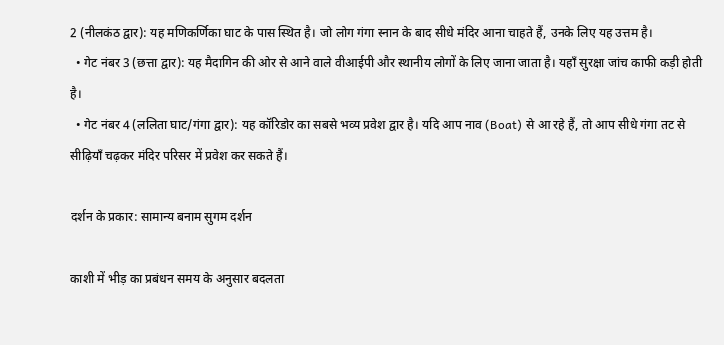2 (नीलकंठ द्वार): यह मणिकर्णिका घाट के पास स्थित है। जो लोग गंगा स्नान के बाद सीधे मंदिर आना चाहते हैं, उनके लिए यह उत्तम है।
  • गेट नंबर 3 (छत्ता द्वार): यह मैदागिन की ओर से आने वाले वीआईपी और स्थानीय लोगों के लिए जाना जाता है। यहाँ सुरक्षा जांच काफी कड़ी होती है।
  • गेट नंबर 4 (ललिता घाट/गंगा द्वार): यह कॉरिडोर का सबसे भव्य प्रवेश द्वार है। यदि आप नाव (Boat) से आ रहे हैं, तो आप सीधे गंगा तट से सीढ़ियाँ चढ़कर मंदिर परिसर में प्रवेश कर सकते हैं।

दर्शन के प्रकार: सामान्य बनाम सुगम दर्शन

काशी में भीड़ का प्रबंधन समय के अनुसार बदलता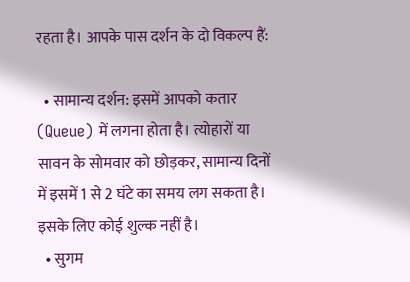रहता है। आपके पास दर्शन के दो विकल्प हैं:

  • सामान्य दर्शन: इसमें आपको कतार (Queue) में लगना होता है। त्योहारों या सावन के सोमवार को छोड़कर, सामान्य दिनों में इसमें 1 से 2 घंटे का समय लग सकता है। इसके लिए कोई शुल्क नहीं है।
  • सुगम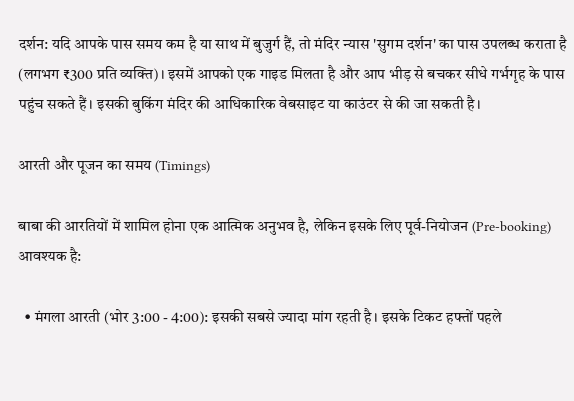दर्शन: यदि आपके पास समय कम है या साथ में बुजुर्ग हैं, तो मंदिर न्यास 'सुगम दर्शन' का पास उपलब्ध कराता है (लगभग ₹300 प्रति व्यक्ति)। इसमें आपको एक गाइड मिलता है और आप भीड़ से बचकर सीधे गर्भगृह के पास पहुंच सकते हैं। इसकी बुकिंग मंदिर की आधिकारिक वेबसाइट या काउंटर से की जा सकती है।

आरती और पूजन का समय (Timings)

बाबा की आरतियों में शामिल होना एक आत्मिक अनुभव है, लेकिन इसके लिए पूर्व-नियोजन (Pre-booking) आवश्यक है:

  • मंगला आरती (भोर 3:00 - 4:00): इसकी सबसे ज्यादा मांग रहती है। इसके टिकट हफ्तों पहले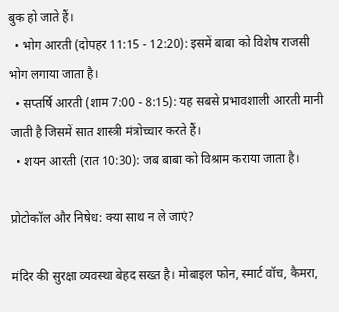बुक हो जाते हैं।
  • भोग आरती (दोपहर 11:15 - 12:20): इसमें बाबा को विशेष राजसी भोग लगाया जाता है।
  • सप्तर्षि आरती (शाम 7:00 - 8:15): यह सबसे प्रभावशाली आरती मानी जाती है जिसमें सात शास्त्री मंत्रोच्चार करते हैं।
  • शयन आरती (रात 10:30): जब बाबा को विश्राम कराया जाता है।

प्रोटोकॉल और निषेध: क्या साथ न ले जाएं?

मंदिर की सुरक्षा व्यवस्था बेहद सख्त है। मोबाइल फोन, स्मार्ट वॉच, कैमरा,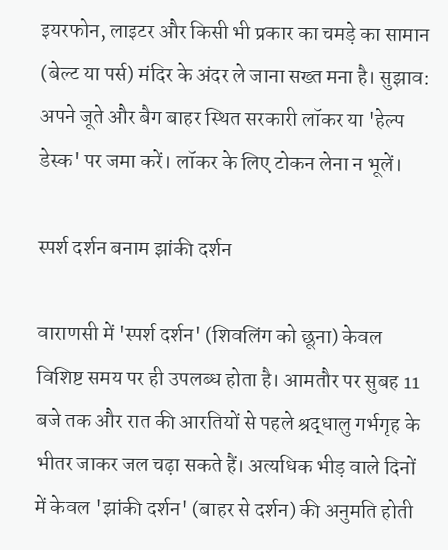इयरफोन, लाइटर और किसी भी प्रकार का चमड़े का सामान (बेल्ट या पर्स) मंदिर के अंदर ले जाना सख्त मना है। सुझाव: अपने जूते और बैग बाहर स्थित सरकारी लॉकर या 'हेल्प डेस्क' पर जमा करें। लॉकर के लिए टोकन लेना न भूलें।

स्पर्श दर्शन बनाम झांकी दर्शन

वाराणसी में 'स्पर्श दर्शन' (शिवलिंग को छूना) केवल विशिष्ट समय पर ही उपलब्ध होता है। आमतौर पर सुबह 11 बजे तक और रात की आरतियों से पहले श्रद्धालु गर्भगृह के भीतर जाकर जल चढ़ा सकते हैं। अत्यधिक भीड़ वाले दिनों में केवल 'झांकी दर्शन' (बाहर से दर्शन) की अनुमति होती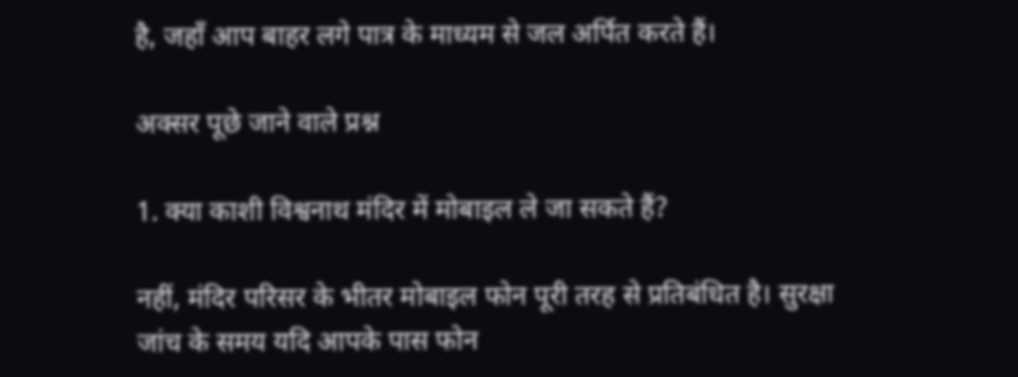है, जहाँ आप बाहर लगे पात्र के माध्यम से जल अर्पित करते हैं।

अक्सर पूछे जाने वाले प्रश्न

1. क्या काशी विश्वनाथ मंदिर में मोबाइल ले जा सकते हैं?

नहीं, मंदिर परिसर के भीतर मोबाइल फोन पूरी तरह से प्रतिबंधित है। सुरक्षा जांच के समय यदि आपके पास फोन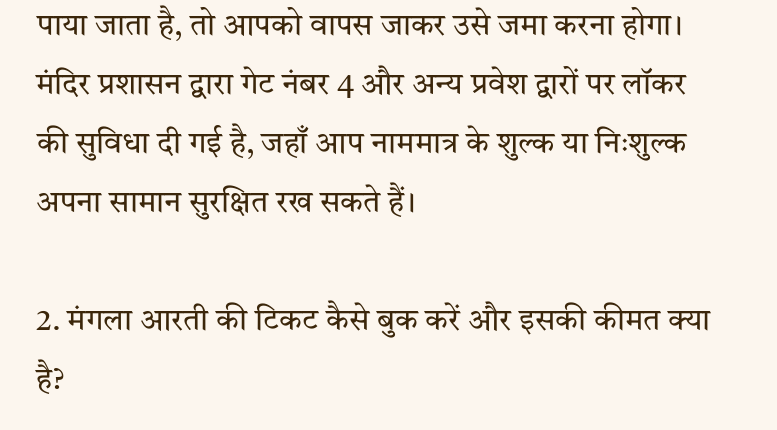पाया जाता है, तो आपको वापस जाकर उसे जमा करना होगा। मंदिर प्रशासन द्वारा गेट नंबर 4 और अन्य प्रवेश द्वारों पर लॉकर की सुविधा दी गई है, जहाँ आप नाममात्र के शुल्क या निःशुल्क अपना सामान सुरक्षित रख सकते हैं।

2. मंगला आरती की टिकट कैसे बुक करें और इसकी कीमत क्या है?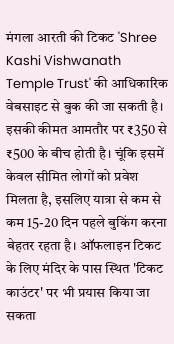मंगला आरती की टिकट 'Shree Kashi Vishwanath Temple Trust' की आधिकारिक वेबसाइट से बुक की जा सकती है। इसकी कीमत आमतौर पर ₹350 से ₹500 के बीच होती है। चूंकि इसमें केवल सीमित लोगों को प्रवेश मिलता है, इसलिए यात्रा से कम से कम 15-20 दिन पहले बुकिंग करना बेहतर रहता है। ऑफलाइन टिकट के लिए मंदिर के पास स्थित 'टिकट काउंटर' पर भी प्रयास किया जा सकता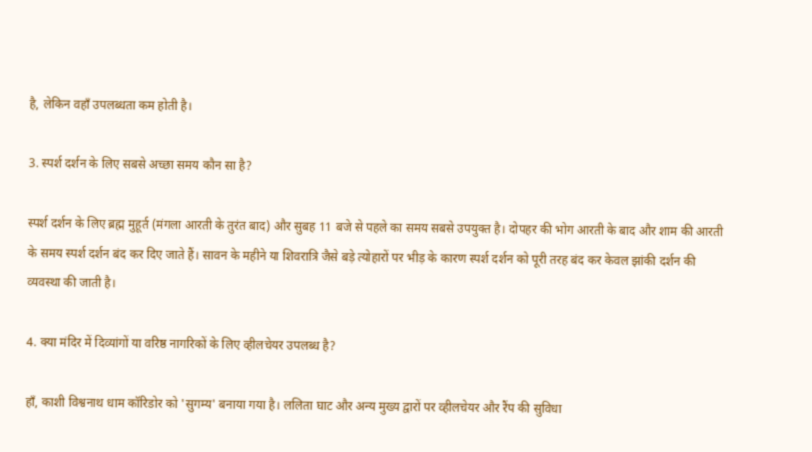है, लेकिन वहाँ उपलब्धता कम होती है।

3. स्पर्श दर्शन के लिए सबसे अच्छा समय कौन सा है?

स्पर्श दर्शन के लिए ब्रह्म मुहूर्त (मंगला आरती के तुरंत बाद) और सुबह 11 बजे से पहले का समय सबसे उपयुक्त है। दोपहर की भोग आरती के बाद और शाम की आरती के समय स्पर्श दर्शन बंद कर दिए जाते हैं। सावन के महीने या शिवरात्रि जैसे बड़े त्योहारों पर भीड़ के कारण स्पर्श दर्शन को पूरी तरह बंद कर केवल झांकी दर्शन की व्यवस्था की जाती है।

4. क्या मंदिर में दिव्यांगों या वरिष्ठ नागरिकों के लिए व्हीलचेयर उपलब्ध है?

हाँ, काशी विश्वनाथ धाम कॉरिडोर को 'सुगम्य' बनाया गया है। ललिता घाट और अन्य मुख्य द्वारों पर व्हीलचेयर और रैंप की सुविधा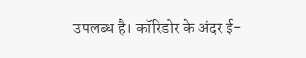उपलब्ध है। कॉरिडोर के अंदर ई-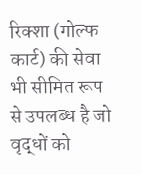रिक्शा (गोल्फ कार्ट) की सेवा भी सीमित रूप से उपलब्ध है जो वृद्धों को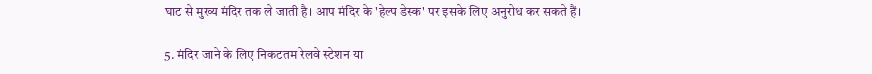घाट से मुख्य मंदिर तक ले जाती है। आप मंदिर के 'हेल्प डेस्क' पर इसके लिए अनुरोध कर सकते हैं।

5. मंदिर जाने के लिए निकटतम रेलवे स्टेशन या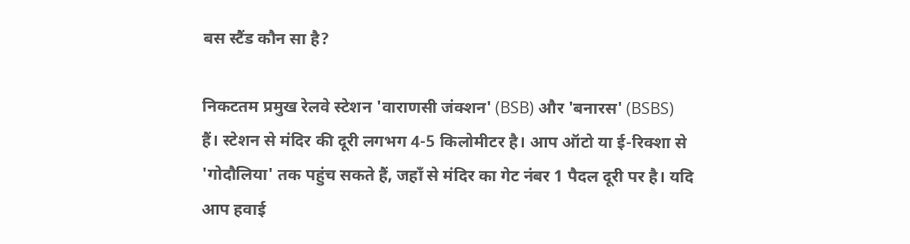बस स्टैंड कौन सा है?

निकटतम प्रमुख रेलवे स्टेशन 'वाराणसी जंक्शन' (BSB) और 'बनारस' (BSBS) हैं। स्टेशन से मंदिर की दूरी लगभग 4-5 किलोमीटर है। आप ऑटो या ई-रिक्शा से 'गोदौलिया' तक पहुंच सकते हैं, जहाँ से मंदिर का गेट नंबर 1 पैदल दूरी पर है। यदि आप हवाई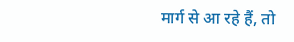मार्ग से आ रहे हैं, तो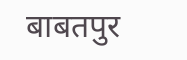बाबतपुर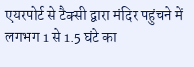एयरपोर्ट से टैक्सी द्वारा मंदिर पहुंचने में लगभग 1 से 1.5 घंटे का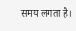समय लगता है।